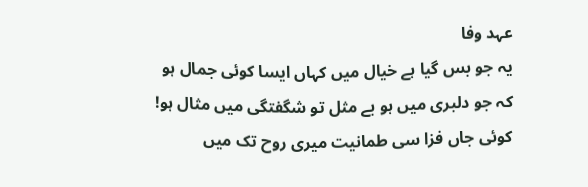عہد وفا
یہ جو بس گیا ہے خیال میں کہاں ایسا کوئی جمال ہو
کہ جو دلبری میں ہو بے مثل تو شگفتگی میں مثال ہو!
کوئی جاں فزا سی طمانیت میری روح تک میں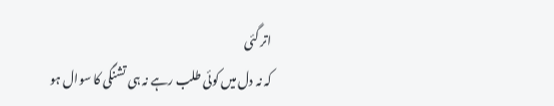اتر گئی
کہ نہ دل میں کوئی طلب رہے نہ ہی تشنگی کا سوال ہو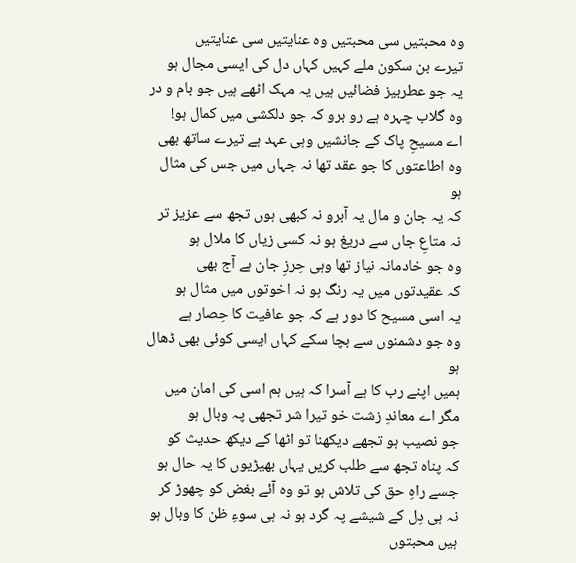وہ محبتیں سی محبتیں وہ عنایتیں سی عنایتیں
تیرے بن سکون ملے کہیں کہاں دل کی ایسی مجال ہو
یہ جو عطربیز فضائیں ہیں یہ مہک اٹھے ہیں جو بام و در
وہ گلاب چہرہ ہے رو برو کہ جو دلکشی میں کمال ہو!
اے مسیحِ پاک کے جانشیں وہی عہد ہے تیرے ساتھ بھی
وہ اطاعتوں کا جو عقد تھا نہ جہاں میں جس کی مثال ہو
کہ یہ جان و مال یہ آبرو نہ کبھی ہوں تجھ سے عزیز تر
نہ متاعِ جاں سے دریغ ہو نہ کسی زیاں کا ملال ہو
وہ جو خادمانہ نیاز تھا وہی حِرزِ جان ہے آج بھی
کہ عقیدتوں میں یہ رنگ ہو نہ اخوتوں میں مثال ہو
یہ اسی مسیح کا دور ہے کہ جو عافیت کا حِصار ہے
وہ جو دشمنوں سے بچا سکے کہاں ایسی کوئی بھی ڈھال ہو
ہمیں اپنے رب کا ہے آسرا کہ ہیں ہم اسی کی امان میں
مگر اے معاندِ زشت خو تیرا شر تجھی پہ وبال ہو
جو نصیب ہو تجھے دیکھنا تو اٹھا کے دیکھ حدیث کو
کہ پناہ تجھ سے طلب کریں یہاں بھیڑیوں کا یہ حال ہو
جسے راہِ حق کی تلاش ہو تو وہ آئے بغض کو چھوڑ کر
نہ ہی دِل کے شیشے پہ گرد ہو نہ ہی سوءِ ظن کا وبال ہو
ہیں محبتوں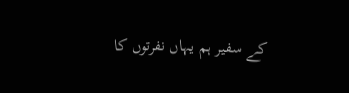کے سفیر ہم یہاں نفرتوں کا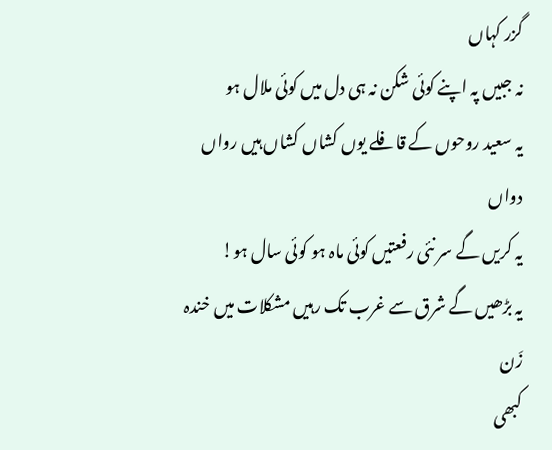گزر کہاں
نہ جبیں پہ اپنے کوئی شکن نہ ہی دل میں کوئی ملال ہو
یہ سعید روحوں کے قافلے یوں کشاں کشاں ہیں رواں دواں
یہ کریں گے سر نئی رفعتیں کوئی ماہ ہو کوئی سال ہو!
یہ بڑھیں گے شرق سے غرب تک رہیں مشکلات میں خندہ زَن
کبھی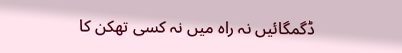ڈگمگائیں نہ راہ میں نہ کسی تھکن کا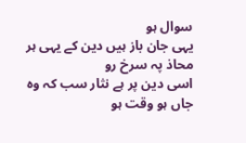سوال ہو
یہی جان باز ہیں دین کے یہی ہر محاذ پہ سرخ رو
اسی دین پر ہے نثار سب کہ وہ جاں ہو وقت ہو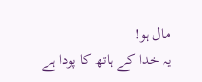مال ہو!
یہ خدا کے ہاتھ کا پودا ہے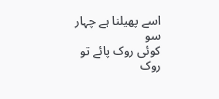اسے پھیلنا ہے چہار سو
کوئی روک پائے تو روک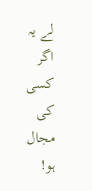لے یہ اگر کسی کی مجال ہو!